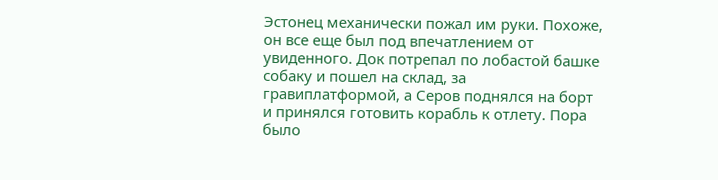Эстонец механически пожал им руки. Похоже, он все еще был под впечатлением от увиденного. Док потрепал по лобастой башке собаку и пошел на склад, за гравиплатформой, а Серов поднялся на борт и принялся готовить корабль к отлету. Пора было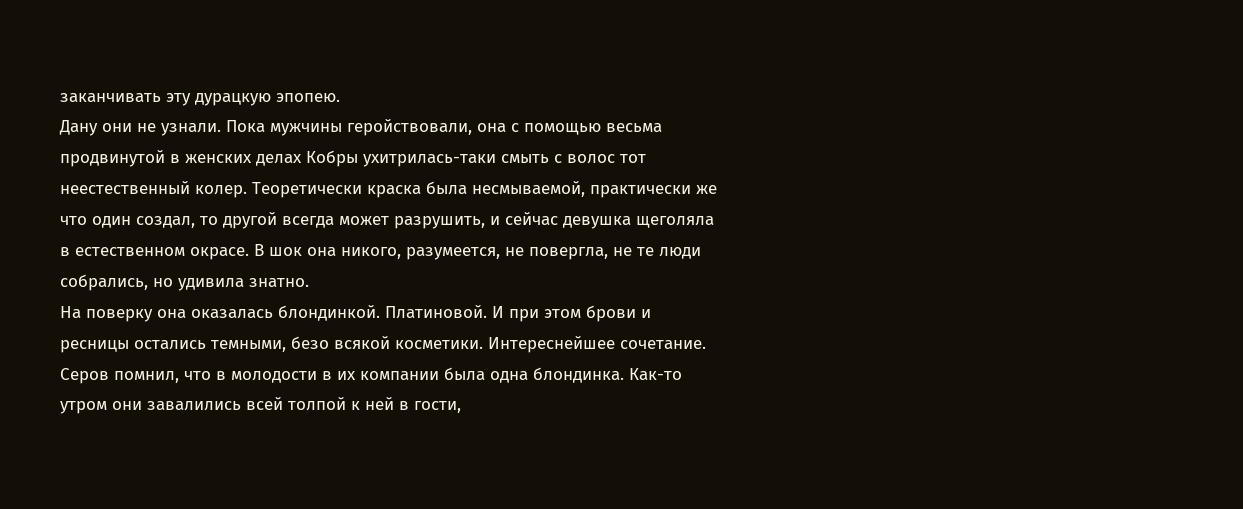заканчивать эту дурацкую эпопею.
Дану они не узнали. Пока мужчины геройствовали, она с помощью весьма продвинутой в женских делах Кобры ухитрилась-таки смыть с волос тот неестественный колер. Теоретически краска была несмываемой, практически же что один создал, то другой всегда может разрушить, и сейчас девушка щеголяла в естественном окрасе. В шок она никого, разумеется, не повергла, не те люди собрались, но удивила знатно.
На поверку она оказалась блондинкой. Платиновой. И при этом брови и ресницы остались темными, безо всякой косметики. Интереснейшее сочетание. Серов помнил, что в молодости в их компании была одна блондинка. Как-то утром они завалились всей толпой к ней в гости,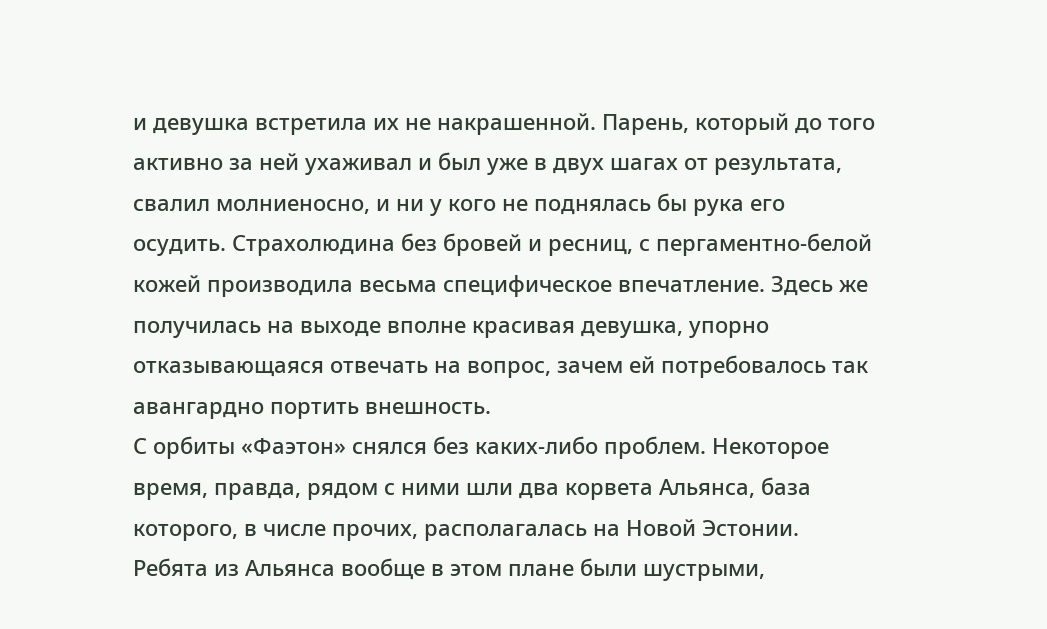и девушка встретила их не накрашенной. Парень, который до того активно за ней ухаживал и был уже в двух шагах от результата, свалил молниеносно, и ни у кого не поднялась бы рука его осудить. Страхолюдина без бровей и ресниц, с пергаментно-белой кожей производила весьма специфическое впечатление. Здесь же получилась на выходе вполне красивая девушка, упорно отказывающаяся отвечать на вопрос, зачем ей потребовалось так авангардно портить внешность.
С орбиты «Фаэтон» снялся без каких-либо проблем. Некоторое время, правда, рядом с ними шли два корвета Альянса, база которого, в числе прочих, располагалась на Новой Эстонии. Ребята из Альянса вообще в этом плане были шустрыми,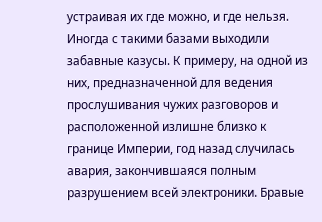устраивая их где можно, и где нельзя. Иногда с такими базами выходили забавные казусы. К примеру, на одной из них, предназначенной для ведения прослушивания чужих разговоров и расположенной излишне близко к границе Империи, год назад случилась авария, закончившаяся полным разрушением всей электроники. Бравые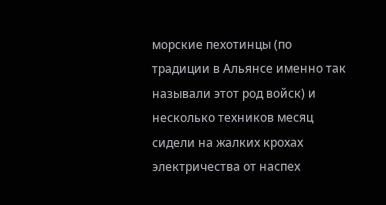морские пехотинцы (по традиции в Альянсе именно так называли этот род войск) и несколько техников месяц сидели на жалких крохах электричества от наспех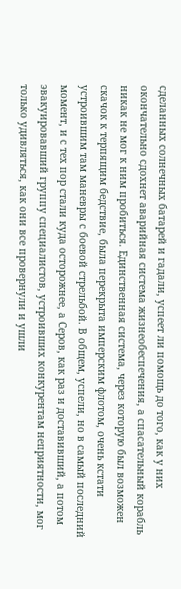сделанных солнечных батарей и гадали, успеет ли помощь до того, как у них окончательно сдохнет аварийная система жизнеобеспечения, а спасательный корабль никак не мог к ним пробиться. Единственная система, через которую был возможен скачок к терпящим бедствие, была перекрыта имперским флотом, очень кстати устроившим там маневры с боевой стрельбой. В общем, успели, но в самый последний момент, и с тех пор стали куда осторожнее, а Серов, как раз и доставивший, а потом эвакуировавший группу специалистов, устроивших конкурентам неприятности, мог только удивляться, как они все провернули и ушли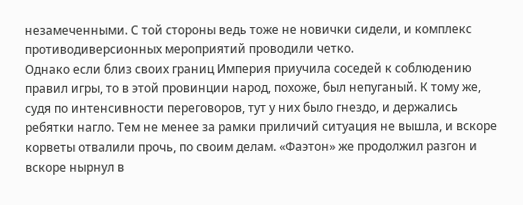незамеченными. С той стороны ведь тоже не новички сидели, и комплекс противодиверсионных мероприятий проводили четко.
Однако если близ своих границ Империя приучила соседей к соблюдению правил игры, то в этой провинции народ, похоже, был непуганый. К тому же, судя по интенсивности переговоров, тут у них было гнездо, и держались ребятки нагло. Тем не менее за рамки приличий ситуация не вышла, и вскоре корветы отвалили прочь, по своим делам. «Фаэтон» же продолжил разгон и вскоре нырнул в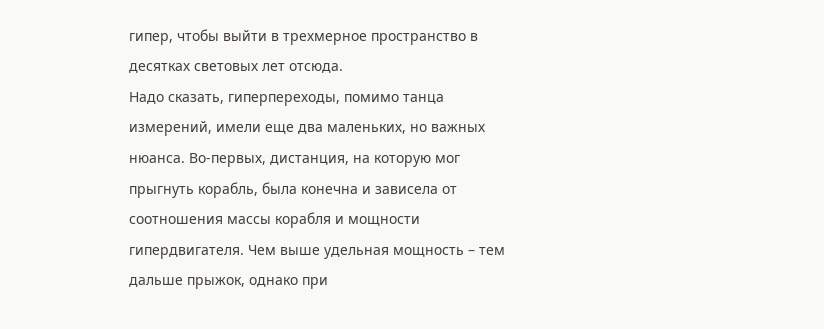гипер, чтобы выйти в трехмерное пространство в десятках световых лет отсюда.
Надо сказать, гиперпереходы, помимо танца измерений, имели еще два маленьких, но важных нюанса. Во-первых, дистанция, на которую мог прыгнуть корабль, была конечна и зависела от соотношения массы корабля и мощности гипердвигателя. Чем выше удельная мощность – тем дальше прыжок, однако при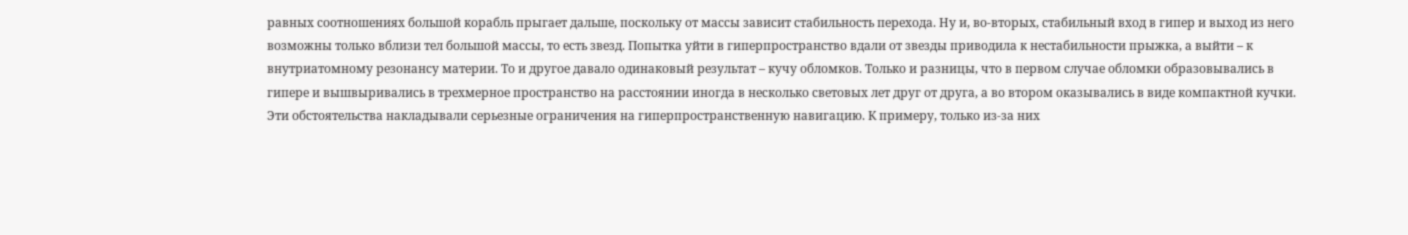равных соотношениях большой корабль прыгает дальше, поскольку от массы зависит стабильность перехода. Ну и, во-вторых, стабильный вход в гипер и выход из него возможны только вблизи тел большой массы, то есть звезд. Попытка уйти в гиперпространство вдали от звезды приводила к нестабильности прыжка, а выйти – к внутриатомному резонансу материи. То и другое давало одинаковый результат – кучу обломков. Только и разницы, что в первом случае обломки образовывались в гипере и вышвыривались в трехмерное пространство на расстоянии иногда в несколько световых лет друг от друга, а во втором оказывались в виде компактной кучки.
Эти обстоятельства накладывали серьезные ограничения на гиперпространственную навигацию. К примеру, только из-за них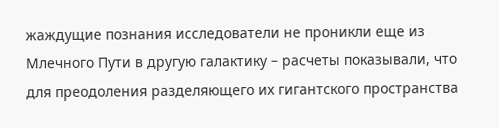жаждущие познания исследователи не проникли еще из Млечного Пути в другую галактику – расчеты показывали, что для преодоления разделяющего их гигантского пространства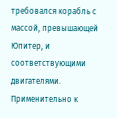требовался корабль с массой, превышающей Юпитер, и соответствующими двигателями. Применительно к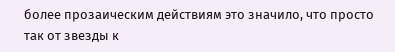более прозаическим действиям это значило, что просто так от звезды к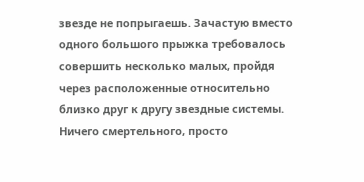звезде не попрыгаешь. Зачастую вместо одного большого прыжка требовалось совершить несколько малых, пройдя через расположенные относительно близко друг к другу звездные системы. Ничего смертельного, просто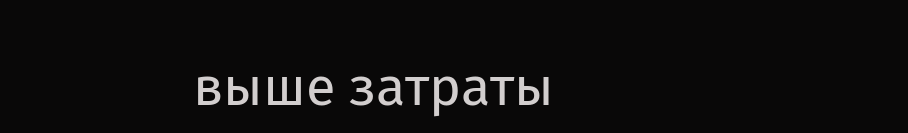выше затраты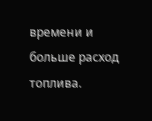времени и больше расход топлива.